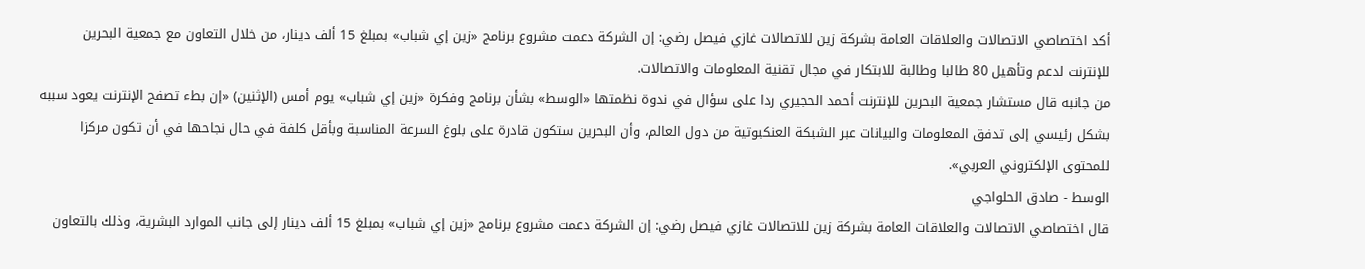أكد اختصاصي الاتصالات والعلاقات العامة بشركة زين للاتصالات غازي فيصل رضي: إن الشركة دعمت مشروع برنامج «زين إي شباب» بمبلغ 15 ألف دينار، من خلال التعاون مع جمعية البحرين للإنترنت لدعم وتأهيل 80 طالبا وطالبة للابتكار في مجال تقنية المعلومات والاتصالات.
من جانبه قال مستشار جمعية البحرين للإنترنت أحمد الحجيري ردا على سؤال في ندوة نظمتها «الوسط» بشأن برنامج وفكرة «زين إي شباب» يوم أمس (الإثنين) «إن بطء تصفح الإنترنت يعود سببه بشكل رئيسي إلى تدفق المعلومات والبيانات عبر الشبكة العنكبوتية من دول العالم، وأن البحرين ستكون قادرة على بلوغ السرعة المناسبة وبأقل كلفة في حال نجاحها في أن تكون مركزا للمحتوى الإلكتروني العربي».
الوسط - صادق الحلواجي
قال اختصاصي الاتصالات والعلاقات العامة بشركة زين للاتصالات غازي فيصل رضي: إن الشركة دعمت مشروع برنامج «زين إي شباب» بمبلغ 15 ألف دينار إلى جانب الموارد البشرية، وذلك بالتعاون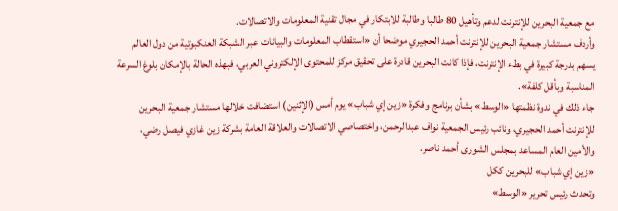مع جمعية البحرين للإنترنت لدعم وتأهيل 80 طالبا وطالبة للابتكار في مجال تقنية المعلومات والاتصالات.
وأردف مستشار جمعية البحرين للإنترنت أحمد الحجيري موضحا أن «استقطاب المعلومات والبيانات عبر الشبكة العنكبوتية من دول العالم يسهم بدرجة كبيرة في بطء الإنترنت، فإذا كانت البحرين قادرة على تحقيق مركز للمحتوى الإلكتروني العربي، فبهذه الحالة بالإمكان بلوغ السرعة المناسبة وبأقل كلفة».
جاء ذلك في ندوة نظمتها «الوسط» بشأن برنامج وفكرة «زين إي شباب» يوم أمس (الإثنين) استضافت خلالها مستشار جمعية البحرين للإنترنت أحمد الحجيري، ونائب رئيس الجمعية نواف عبدالرحمن، واختصاصي الاتصالات والعلاقة العامة بشركة زين غازي فيصل رضي، والأمين العام المساعد بمجلس الشورى أحمد ناصر.
«زين إي شباب» للبحرين ككل
وتحدث رئيس تحرير «الوسط»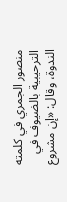منصور الجمري في كلمته الترحيبية بالضيوف في الندوة، وقال: «إن مشروع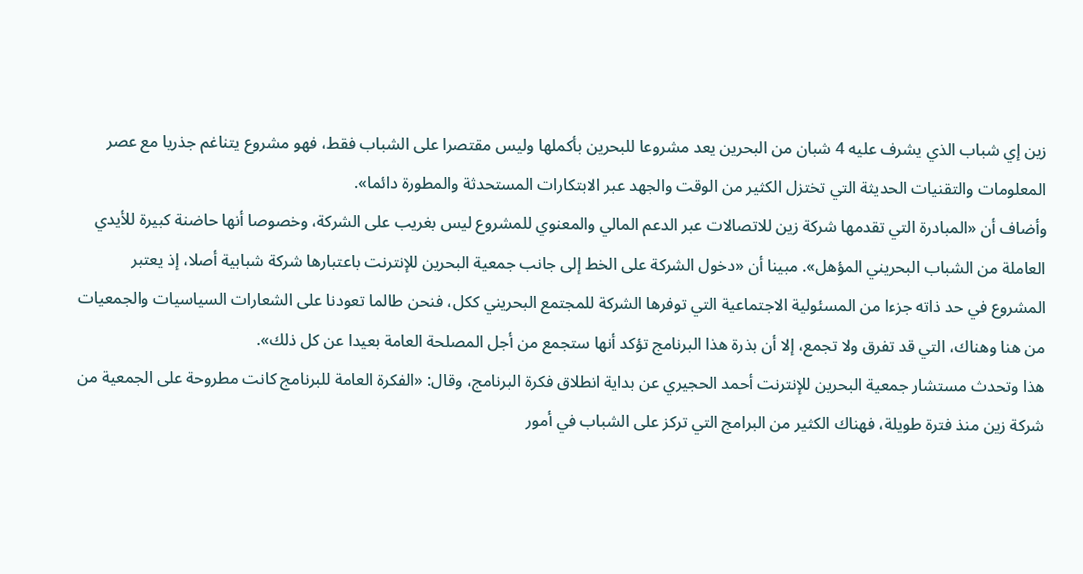زين إي شباب الذي يشرف عليه 4 شبان من البحرين يعد مشروعا للبحرين بأكملها وليس مقتصرا على الشباب فقط، فهو مشروع يتناغم جذريا مع عصر المعلومات والتقنيات الحديثة التي تختزل الكثير من الوقت والجهد عبر الابتكارات المستحدثة والمطورة دائما».
وأضاف أن «المبادرة التي تقدمها شركة زين للاتصالات عبر الدعم المالي والمعنوي للمشروع ليس بغريب على الشركة، وخصوصا أنها حاضنة كبيرة للأيدي العاملة من الشباب البحريني المؤهل». مبينا أن «دخول الشركة على الخط إلى جانب جمعية البحرين للإنترنت باعتبارها شركة شبابية أصلا، إذ يعتبر المشروع في حد ذاته جزءا من المسئولية الاجتماعية التي توفرها الشركة للمجتمع البحريني ككل، فنحن طالما تعودنا على الشعارات السياسيات والجمعيات من هنا وهناك، التي قد تفرق ولا تجمع، إلا أن بذرة هذا البرنامج تؤكد أنها ستجمع من أجل المصلحة العامة بعيدا عن كل ذلك».
هذا وتحدث مستشار جمعية البحرين للإنترنت أحمد الحجيري عن بداية انطلاق فكرة البرنامج، وقال: «الفكرة العامة للبرنامج كانت مطروحة على الجمعية من شركة زين منذ فترة طويلة، فهناك الكثير من البرامج التي تركز على الشباب في أمور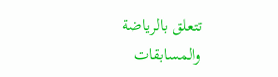تتعلق بالرياضة والمسابقات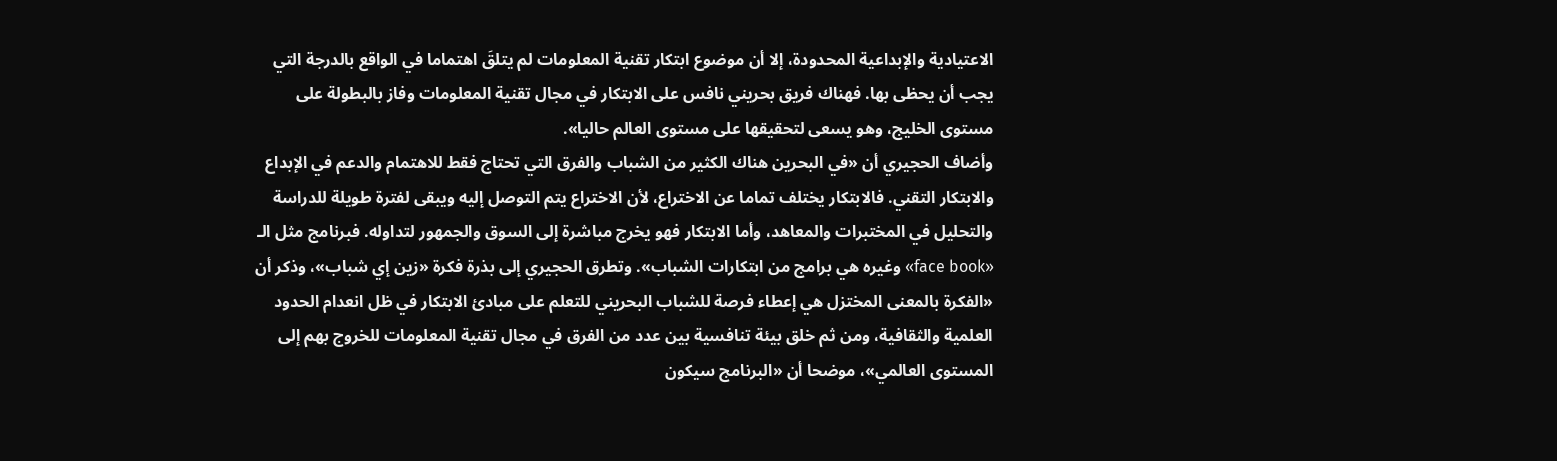الاعتيادية والإبداعية المحدودة، إلا أن موضوع ابتكار تقنية المعلومات لم يتلقَ اهتماما في الواقع بالدرجة التي يجب أن يحظى بها. فهناك فريق بحريني نافس على الابتكار في مجال تقنية المعلومات وفاز بالبطولة على مستوى الخليج، وهو يسعى لتحقيقها على مستوى العالم حاليا».
وأضاف الحجيري أن «في البحرين هناك الكثير من الشباب والفرق التي تحتاج فقط للاهتمام والدعم في الإبداع والابتكار التقني. فالابتكار يختلف تماما عن الاختراع، لأن الاختراع يتم التوصل إليه ويبقى لفترة طويلة للدراسة والتحليل في المختبرات والمعاهد، وأما الابتكار فهو يخرج مباشرة إلى السوق والجمهور لتداوله. فبرنامج مثل الـ «face book» وغيره هي برامج من ابتكارات الشباب». وتطرق الحجيري إلى بذرة فكرة «زين إي شباب»، وذكر أن «الفكرة بالمعنى المختزل هي إعطاء فرصة للشباب البحريني للتعلم على مبادئ الابتكار في ظل انعدام الحدود العلمية والثقافية، ومن ثم خلق بيئة تنافسية بين عدد من الفرق في مجال تقنية المعلومات للخروج بهم إلى المستوى العالمي»، موضحا أن «البرنامج سيكون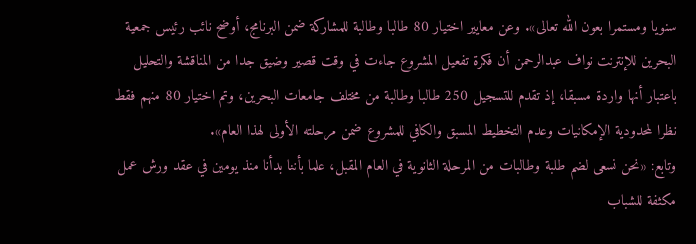سنويا ومستمرا بعون الله تعالى». وعن معايير اختيار 80 طالبا وطالبة للمشاركة ضمن البرنامج، أوضح نائب رئيس جمعية البحرين للإنترنت نواف عبدالرحمن أن فكرة تفعيل المشروع جاءت في وقت قصير وضيق جدا من المناقشة والتحليل باعتبار أنها واردة مسبقا، إذ تقدم للتسجيل 250 طالبا وطالبة من مختلف جامعات البحرين، وتم اختيار 80 منهم فقط نظرا لمحدودية الإمكانيات وعدم التخطيط المسبق والكافي للمشروع ضمن مرحلته الأولى لهذا العام».
وتابع: «نحن نسعى لضم طلبة وطالبات من المرحلة الثانوية في العام المقبل، علما بأننا بدأنا منذ يومين في عقد ورش عمل مكثفة للشباب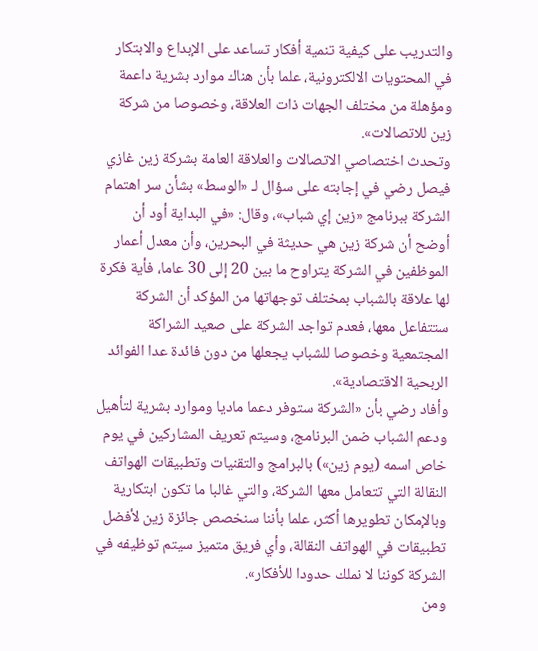والتدريب على كيفية تنمية أفكار تساعد على الإبداع والابتكار في المحتويات الالكترونية، علما بأن هناك موارد بشرية داعمة ومؤهلة من مختلف الجهات ذات العلاقة، وخصوصا من شركة زين للاتصالات».
وتحدث اختصاصي الاتصالات والعلاقة العامة بشركة زين غازي فيصل رضي في إجابته على سؤال لـ «الوسط» بشأن سر اهتمام الشركة ببرنامج «زين إي شباب»، وقال: «في البداية أود أن أوضح أن شركة زين هي حديثة في البحرين، وأن معدل أعمار الموظفين في الشركة يتراوح ما بين 20 إلى 30 عاما، فأية فكرة لها علاقة بالشباب بمختلف توجهاتها من المؤكد أن الشركة ستتفاعل معها، فعدم تواجد الشركة على صعيد الشراكة المجتمعية وخصوصا للشباب يجعلها من دون فائدة عدا الفوائد الربحية الاقتصادية».
وأفاد رضي بأن «الشركة ستوفر دعما ماديا وموارد بشرية لتأهيل ودعم الشباب ضمن البرنامج، وسيتم تعريف المشاركين في يوم خاص اسمه (يوم زين») بالبرامج والتقنيات وتطبيقات الهواتف النقالة التي تتعامل معها الشركة، والتي غالبا ما تكون ابتكارية وبالإمكان تطويرها أكثر، علما بأننا سنخصص جائزة زين لأفضل تطبيقات في الهواتف النقالة، وأي فريق متميز سيتم توظيفه في الشركة كوننا لا نملك حدودا للأفكار».
ومن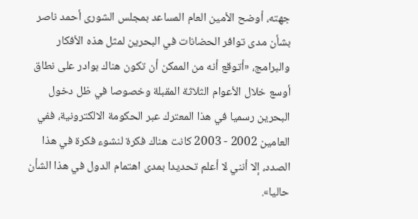جهته، أوضح الأمين العام المساعد بمجلس الشورى أحمد ناصر بشأن مدى توافر الحضانات في البحرين لمثل هذه الأفكار والبرامج، «أتوقع أنه من الممكن أن تكون هناك بوادر على نطاق أوسع خلال الأعوام الثلاثة المقبلة وخصوصا في ظل دخول البحرين رسميا في هذا المعترك عبر الحكومة الالكترونية، ففي العامين 2002 - 2003 كانت هناك فكرة لنشوء فكرة في هذا الصدد، إلا أنني لا أعلم تحديدا بمدى اهتمام الدول في هذا الشأن حاليا».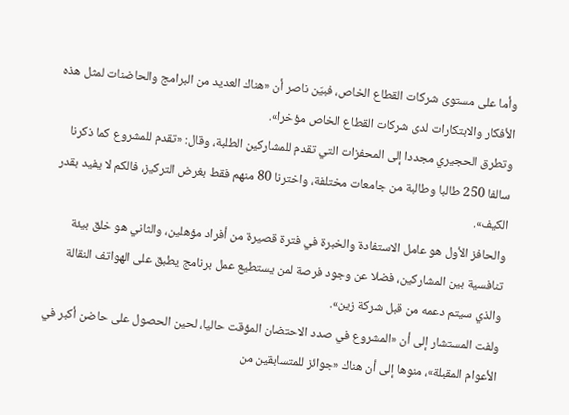وأما على مستوى شركات القطاع الخاص، فبيّن ناصر أن «هناك العديد من البرامج والحاضنات لمثل هذه الأفكار والابتكارات لدى شركات القطاع الخاص مؤخرا».
وتطرق الحجيري مجددا إلى المحفزات التي تقدم للمشاركين الطلبة، وقال: «تقدم للمشروع كما ذكرنا سالفا 250 طالبا وطالبة من جامعات مختلفة، واخترنا 80 منهم فقط بغرض التركيز، فالكم لا يفيد بقدر الكيف».
والحافز الأول هو عامل الاستفادة والخبرة في فترة قصيرة من أفراد مؤهلين، والثاني هو خلق بيئة تنافسية بين المشاركين، فضلا عن وجود فرصة لمن يستطيع عمل برنامج يطبق على الهواتف النقالة والذي سيتم دعمه من قبل شركة زين».
ولفت المستشار إلى أن «المشروع في صدد الاحتضان المؤقت حاليا، لحين الحصول على حاضن أكبر في الأعوام المقبلة»، منوها إلى أن هناك «جوائز للمتسابقين من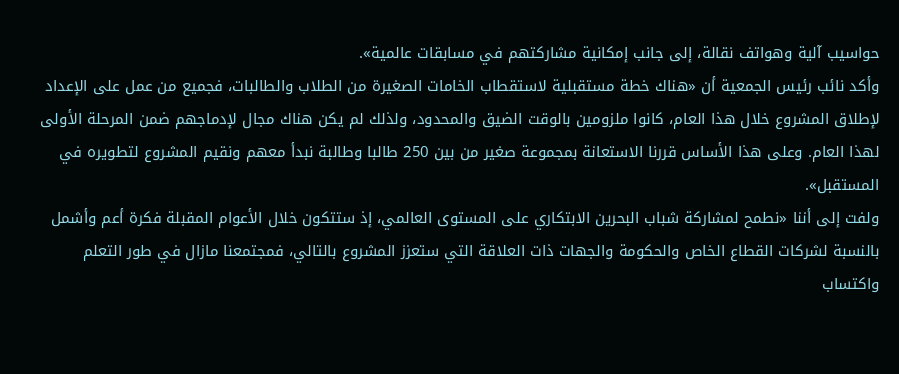حواسيب آلية وهواتف نقالة، إلى جانب إمكانية مشاركتهم في مسابقات عالمية».
وأكد نائب رئيس الجمعية أن «هناك خطة مستقبلية لاستقطاب الخامات الصغيرة من الطلاب والطالبات، فجميع من عمل على الإعداد لإطلاق المشروع خلال هذا العام، كانوا ملزومين بالوقت الضيق والمحدود، ولذلك لم يكن هناك مجال لإدماجهم ضمن المرحلة الأولى لهذا العام. وعلى هذا الأساس قررنا الاستعانة بمجموعة صغير من بين 250 طالبا وطالبة نبدأ معهم ونقيم المشروع لتطويره في المستقبل».
ولفت إلى أننا «نطمح لمشاركة شباب البحرين الابتكاري على المستوى العالمي، إذ ستتكون خلال الأعوام المقبلة فكرة أعم وأشمل بالنسبة لشركات القطاع الخاص والحكومة والجهات ذات العلاقة التي ستعزز المشروع بالتالي، فمجتمعنا مازال في طور التعلم واكتساب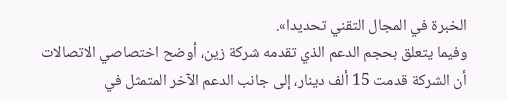الخبرة في المجال التقني تحديدا».
وفيما يتعلق بحجم الدعم الذي تقدمه شركة زين، أوضح اختصاصي الاتصالات أن الشركة قدمت 15 ألف دينار، إلى جانب الدعم الآخر المتمثل في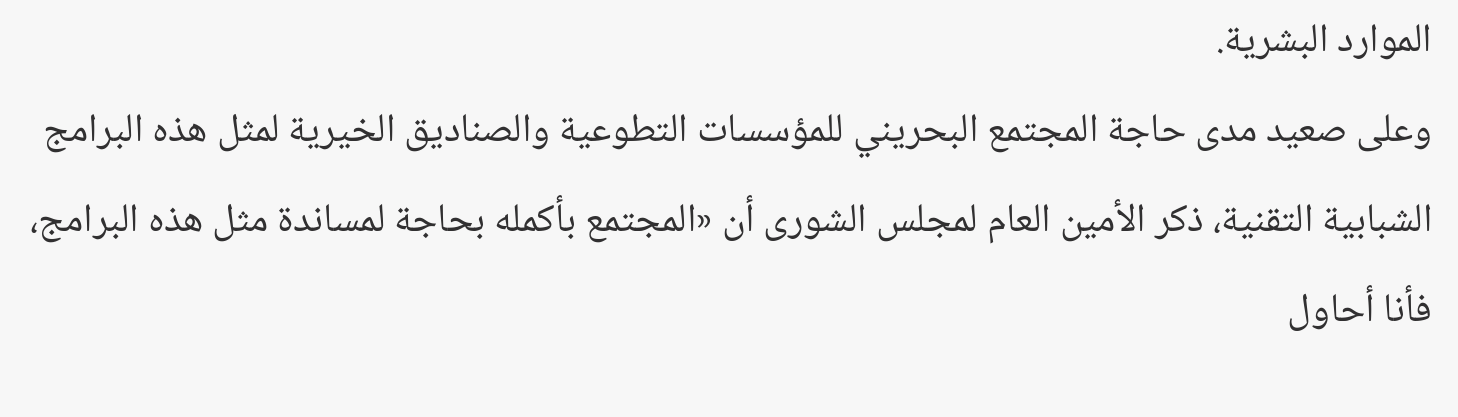الموارد البشرية.
وعلى صعيد مدى حاجة المجتمع البحريني للمؤسسات التطوعية والصناديق الخيرية لمثل هذه البرامج الشبابية التقنية، ذكر الأمين العام لمجلس الشورى أن «المجتمع بأكمله بحاجة لمساندة مثل هذه البرامج، فأنا أحاول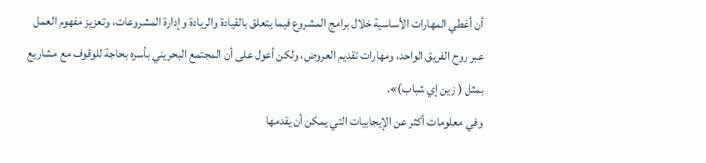أن أغطي المهارات الأساسية خلال برامج المشروع فيما يتعلق بالقيادة والريادة وإدارة المشروعات، وتعزيز مفهوم العمل عبر روح الفريق الواحد، ومهارات تقديم العروض، ولكن أعول على أن المجتمع البحريني بأسره بحاجة للوقوف مع مشاريع بمثل ( زين إي شباب)».
وفي معلومات أكثر عن الإيجابيات التي يمكن أن يقدمها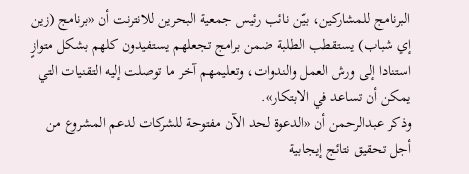البرنامج للمشاركين، بيّن نائب رئيس جمعية البحرين للانترنت أن «برنامج (زين إي شباب) يستقطب الطلبة ضمن برامج تجعلهم يستفيدون كلهم بشكل متوازٍ استنادا إلى ورش العمل والندوات، وتعليمهم آخر ما توصلت إليه التقنيات التي يمكن أن تساعد في الابتكار».
وذكر عبدالرحمن أن «الدعوة لحد الآن مفتوحة للشركات لدعم المشروع من أجل تحقيق نتائج إيجابية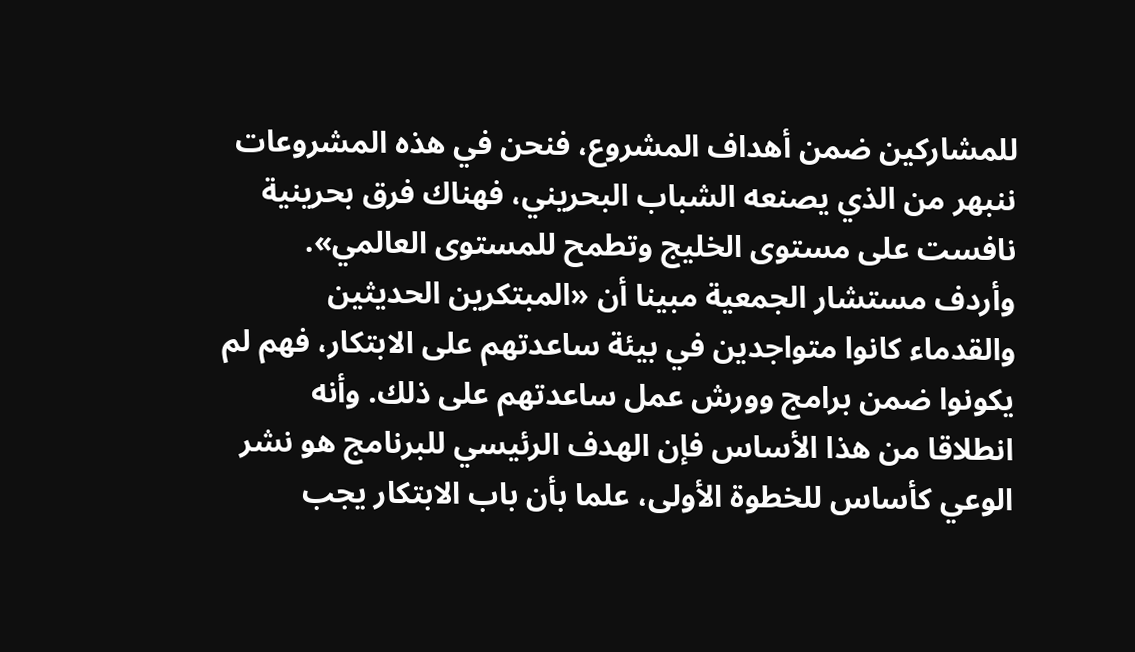للمشاركين ضمن أهداف المشروع، فنحن في هذه المشروعات ننبهر من الذي يصنعه الشباب البحريني، فهناك فرق بحرينية نافست على مستوى الخليج وتطمح للمستوى العالمي».
وأردف مستشار الجمعية مبينا أن «المبتكرين الحديثين والقدماء كانوا متواجدين في بيئة ساعدتهم على الابتكار، فهم لم يكونوا ضمن برامج وورش عمل ساعدتهم على ذلك. وأنه انطلاقا من هذا الأساس فإن الهدف الرئيسي للبرنامج هو نشر الوعي كأساس للخطوة الأولى، علما بأن باب الابتكار يجب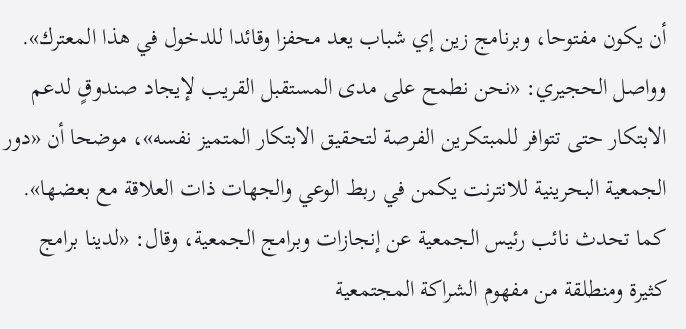أن يكون مفتوحا، وبرنامج زين إي شباب يعد محفزا وقائدا للدخول في هذا المعترك».
وواصل الحجيري: «نحن نطمح على مدى المستقبل القريب لإيجاد صندوقٍ لدعم الابتكار حتى تتوافر للمبتكرين الفرصة لتحقيق الابتكار المتميز نفسه»، موضحا أن «دور الجمعية البحرينية للانترنت يكمن في ربط الوعي والجهات ذات العلاقة مع بعضها».
كما تحدث نائب رئيس الجمعية عن إنجازات وبرامج الجمعية، وقال: «لدينا برامج كثيرة ومنطلقة من مفهوم الشراكة المجتمعية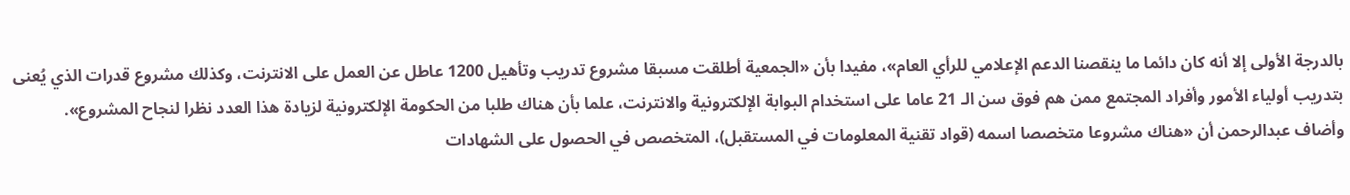بالدرجة الأولى إلا أنه كان دائما ما ينقصنا الدعم الإعلامي للرأي العام»، مفيدا بأن «الجمعية أطلقت مسبقا مشروع تدريب وتأهيل 1200 عاطل عن العمل على الانترنت، وكذلك مشروع قدرات الذي يُعنى بتدريب أولياء الأمور وأفراد المجتمع ممن هم فوق سن الـ 21 عاما على استخدام البوابة الإلكترونية والانترنت، علما بأن هناك طلبا من الحكومة الإلكترونية لزيادة هذا العدد نظرا لنجاح المشروع».
وأضاف عبدالرحمن أن «هناك مشروعا متخصصا اسمه (قواد تقنية المعلومات في المستقبل)، المتخصص في الحصول على الشهادات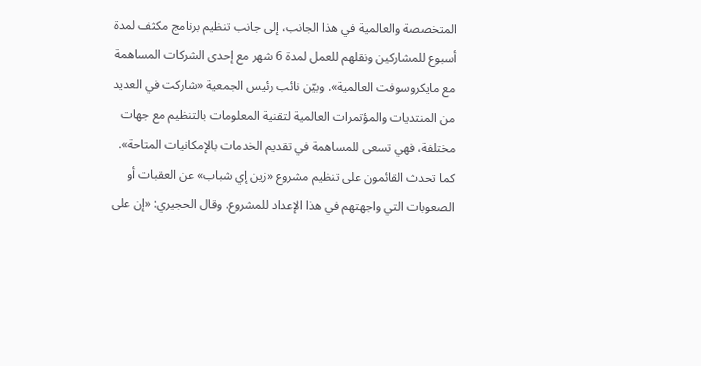المتخصصة والعالمية في هذا الجانب، إلى جانب تنظيم برنامج مكثف لمدة أسبوع للمشاركين ونقلهم للعمل لمدة 6 شهر مع إحدى الشركات المساهمة مع مايكروسوفت العالمية». وبيّن نائب رئيس الجمعية «شاركت في العديد من المنتديات والمؤتمرات العالمية لتقنية المعلومات بالتنظيم مع جهات مختلفة، فهي تسعى للمساهمة في تقديم الخدمات بالإمكانيات المتاحة».
كما تحدث القائمون على تنظيم مشروع «زين إي شباب» عن العقبات أو الصعوبات التي واجهتهم في هذا الإعداد للمشروع. وقال الحجيري: «إن على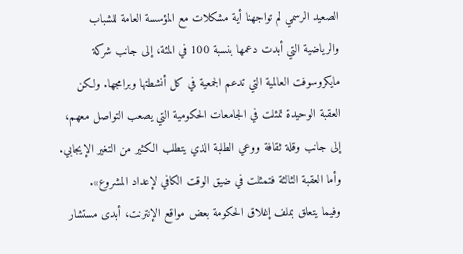الصعيد الرسمي لم تواجهنا أية مشكلات مع المؤسسة العامة للشباب والرياضية التي أبدت دعمها بنسبة 100 في المئة، إلى جانب شركة مايكروسوفت العالمية التي تدعم الجمعية في كل أنشطتها وبرامجها. ولكن العقبة الوحيدة تمثلت في الجامعات الحكومية التي يصعب التواصل معهم، إلى جانب وقلة ثقافة ووعي الطلبة الذي يتطلب الكثير من التغير الإيجابي. وأما العقبة الثالثة فتمثلت في ضيق الوقت الكافي لإعداد المشروع».
وفيما يتعلق بملف إغلاق الحكومة بعض مواقع الإنترنت، أبدى مستشار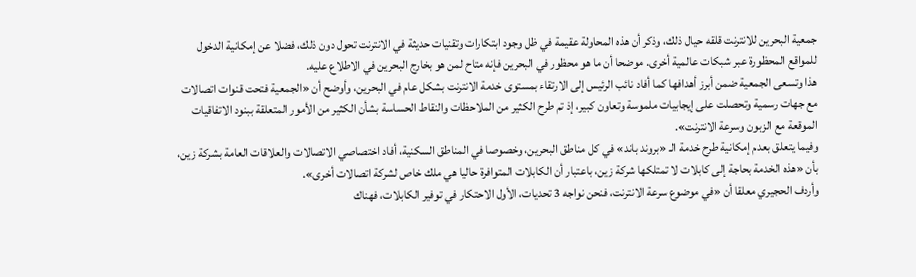جمعية البحرين للانترنت قلقه حيال ذلك، وذكر أن هذه المحاولة عقيمة في ظل وجود ابتكارات وتقنيات حديثة في الانترنت تحول دون ذلك، فضلا عن إمكانية الدخول للمواقع المحظورة عبر شبكات عالمية أخرى. موضحا أن ما هو محظور في البحرين فإنه متاح لمن هو بخارج البحرين في الاطلاع عليه.
هذا وتسعى الجمعية ضمن أبرز أهدافها كما أفاد نائب الرئيس إلى الارتقاء بمستوى خدمة الانترنت بشكل عام في البحرين، وأوضح أن «الجمعية فتحت قنوات اتصالات مع جهات رسمية وتحصلت على إيجابيات ملموسة وتعاون كبير، إذ تم طرح الكثير من الملاحظات والنقاط الحساسة بشأن الكثير من الأمور المتعلقة ببنود الاتفاقيات الموقعة مع الزبون وسرعة الانترنت».
وفيما يتعلق بعدم إمكانية طرح خدمة الـ «بروند باند» في كل مناطق البحرين، وخصوصا في المناطق السكنية، أفاد اختصاصي الاتصالات والعلاقات العامة بشركة زين، بأن «هذه الخدمة بحاجة إلى كابلات لا تمتلكها شركة زين، باعتبار أن الكابلات المتوافرة حاليا هي ملك خاص لشركة اتصالات أخرى».
وأردف الحجيري معلقا أن «في موضوع سرعة الانترنت، فنحن نواجه 3 تحديات، الأول الاحتكار في توفير الكابلات، فهناك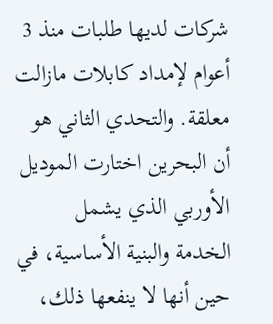شركات لديها طلبات منذ 3 أعوام لإمداد كابلات مازالت معلقة. والتحدي الثاني هو أن البحرين اختارت الموديل الأوربي الذي يشمل الخدمة والبنية الأساسية، في حين أنها لا ينفعها ذلك،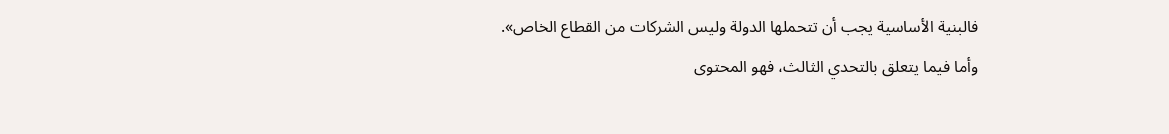فالبنية الأساسية يجب أن تتحملها الدولة وليس الشركات من القطاع الخاص».
وأما فيما يتعلق بالتحدي الثالث، فهو المحتوى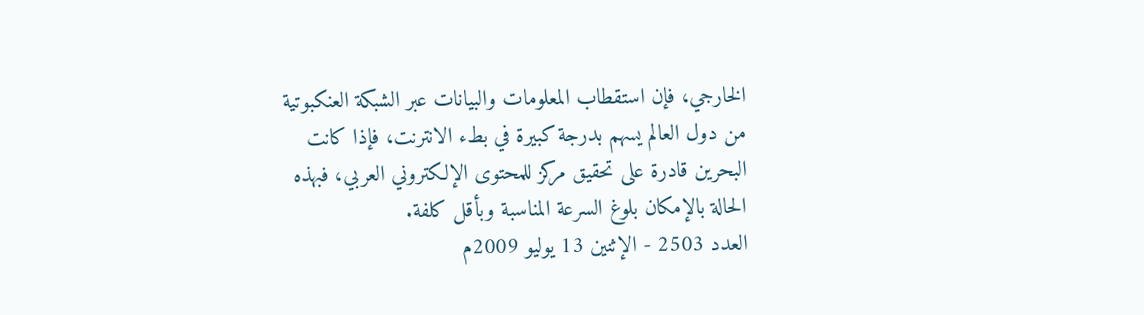الخارجي، فإن استقطاب المعلومات والبيانات عبر الشبكة العنكبوتية من دول العالم يسهم بدرجة كبيرة في بطء الانترنت، فإذا كانت البحرين قادرة على تحقيق مركز للمحتوى الإلكتروني العربي، فبهذه الحالة بالإمكان بلوغ السرعة المناسبة وبأقل كلفة.
العدد 2503 - الإثنين 13 يوليو 2009م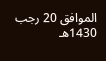الموافق 20 رجب 1430هـ